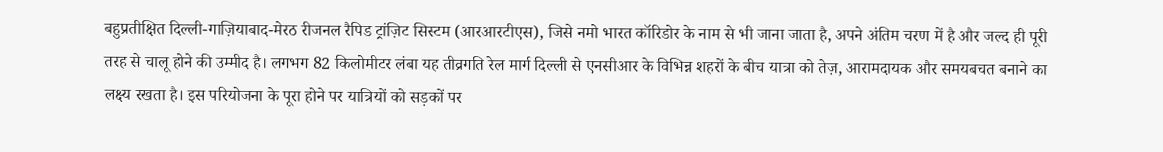बहुप्रतीक्षित दिल्ली-गाज़ियाबाद-मेरठ रीजनल रैपिड ट्रांज़िट सिस्टम (आरआरटीएस), जिसे नमो भारत कॉरिडोर के नाम से भी जाना जाता है, अपने अंतिम चरण में है और जल्द ही पूरी तरह से चालू होने की उम्मीद है। लगभग 82 किलोमीटर लंबा यह तीव्रगति रेल मार्ग दिल्ली से एनसीआर के विभिन्न शहरों के बीच यात्रा को तेज़, आरामदायक और समयबचत बनाने का लक्ष्य रखता है। इस परियोजना के पूरा होने पर यात्रियों को सड़कों पर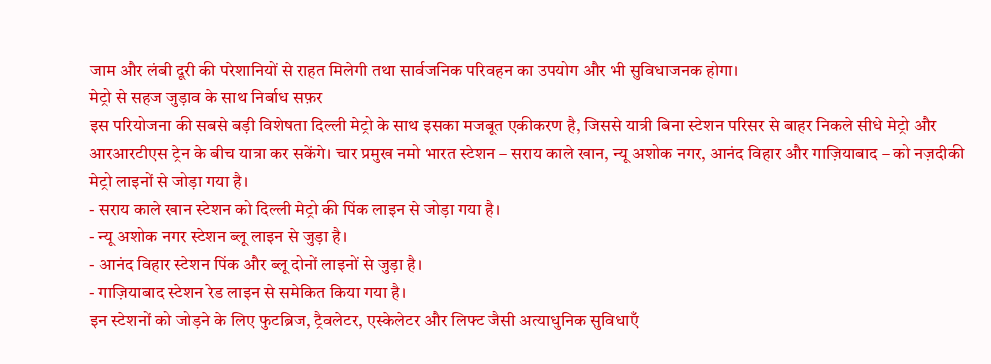जाम और लंबी दूरी की परेशानियों से राहत मिलेगी तथा सार्वजनिक परिवहन का उपयोग और भी सुविधाजनक होगा।
मेट्रो से सहज जुड़ाव के साथ निर्बाध सफ़र
इस परियोजना की सबसे बड़ी विशेषता दिल्ली मेट्रो के साथ इसका मजबूत एकीकरण है, जिससे यात्री बिना स्टेशन परिसर से बाहर निकले सीधे मेट्रो और आरआरटीएस ट्रेन के बीच यात्रा कर सकेंगे। चार प्रमुख नमो भारत स्टेशन – सराय काले खान, न्यू अशोक नगर, आनंद विहार और गाज़ियाबाद – को नज़दीकी मेट्रो लाइनों से जोड़ा गया है।
- सराय काले खान स्टेशन को दिल्ली मेट्रो की पिंक लाइन से जोड़ा गया है।
- न्यू अशोक नगर स्टेशन ब्लू लाइन से जुड़ा है।
- आनंद विहार स्टेशन पिंक और ब्लू दोनों लाइनों से जुड़ा है।
- गाज़ियाबाद स्टेशन रेड लाइन से समेकित किया गया है।
इन स्टेशनों को जोड़ने के लिए फुटब्रिज, ट्रैवलेटर, एस्केलेटर और लिफ्ट जैसी अत्याधुनिक सुविधाएँ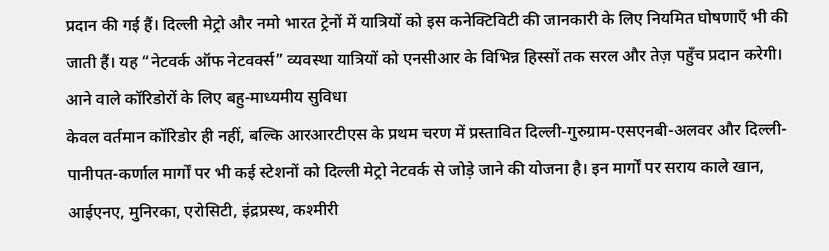प्रदान की गई हैं। दिल्ली मेट्रो और नमो भारत ट्रेनों में यात्रियों को इस कनेक्टिविटी की जानकारी के लिए नियमित घोषणाएँ भी की जाती हैं। यह “नेटवर्क ऑफ नेटवर्क्स” व्यवस्था यात्रियों को एनसीआर के विभिन्न हिस्सों तक सरल और तेज़ पहुँच प्रदान करेगी।
आने वाले कॉरिडोरों के लिए बहु-माध्यमीय सुविधा
केवल वर्तमान कॉरिडोर ही नहीं, बल्कि आरआरटीएस के प्रथम चरण में प्रस्तावित दिल्ली-गुरुग्राम-एसएनबी-अलवर और दिल्ली-पानीपत-कर्णाल मार्गों पर भी कई स्टेशनों को दिल्ली मेट्रो नेटवर्क से जोड़े जाने की योजना है। इन मार्गों पर सराय काले खान, आईएनए, मुनिरका, एरोसिटी, इंद्रप्रस्थ, कश्मीरी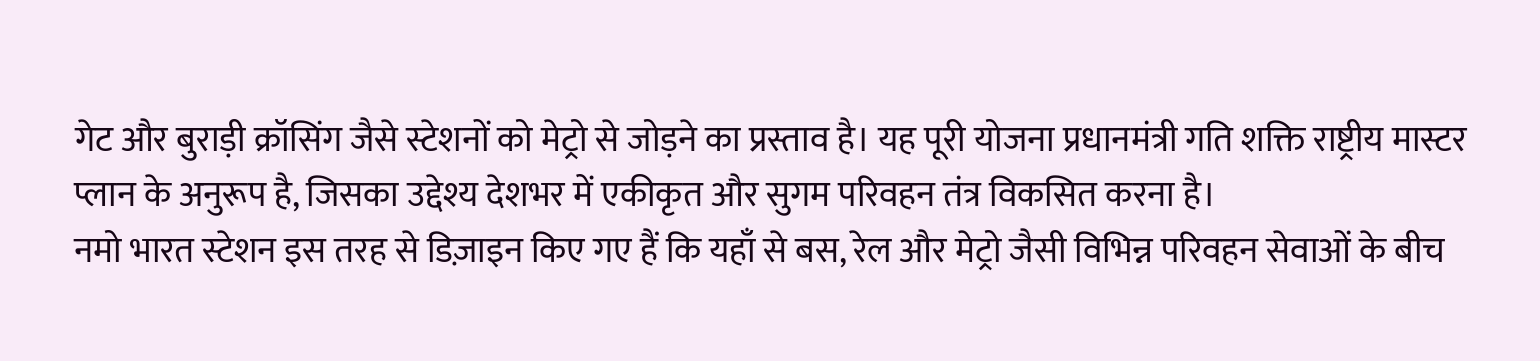गेट और बुराड़ी क्रॉसिंग जैसे स्टेशनों को मेट्रो से जोड़ने का प्रस्ताव है। यह पूरी योजना प्रधानमंत्री गति शक्ति राष्ट्रीय मास्टर प्लान के अनुरूप है, जिसका उद्देश्य देशभर में एकीकृत और सुगम परिवहन तंत्र विकसित करना है।
नमो भारत स्टेशन इस तरह से डिज़ाइन किए गए हैं कि यहाँ से बस, रेल और मेट्रो जैसी विभिन्न परिवहन सेवाओं के बीच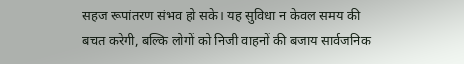सहज रूपांतरण संभव हो सके। यह सुविधा न केवल समय की बचत करेगी, बल्कि लोगों को निजी वाहनों की बजाय सार्वजनिक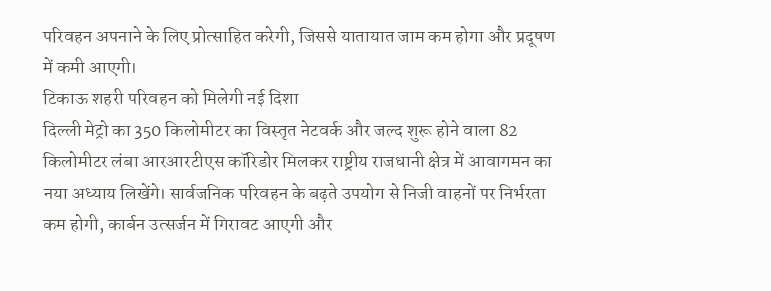परिवहन अपनाने के लिए प्रोत्साहित करेगी, जिससे यातायात जाम कम होगा और प्रदूषण में कमी आएगी।
टिकाऊ शहरी परिवहन को मिलेगी नई दिशा
दिल्ली मेट्रो का 350 किलोमीटर का विस्तृत नेटवर्क और जल्द शुरू होने वाला 82 किलोमीटर लंबा आरआरटीएस कॉरिडोर मिलकर राष्ट्रीय राजधानी क्षेत्र में आवागमन का नया अध्याय लिखेंगे। सार्वजनिक परिवहन के बढ़ते उपयोग से निजी वाहनों पर निर्भरता कम होगी, कार्बन उत्सर्जन में गिरावट आएगी और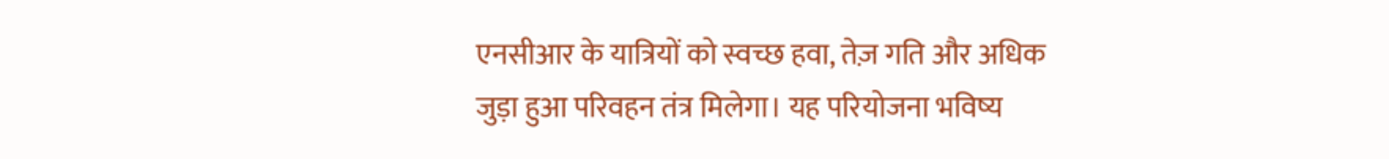एनसीआर के यात्रियों को स्वच्छ हवा, तेज़ गति और अधिक जुड़ा हुआ परिवहन तंत्र मिलेगा। यह परियोजना भविष्य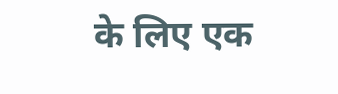के लिए एक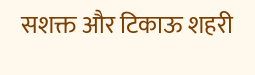सशक्त और टिकाऊ शहरी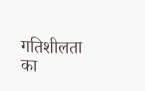गतिशीलता का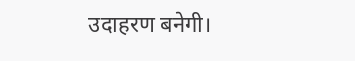उदाहरण बनेगी।